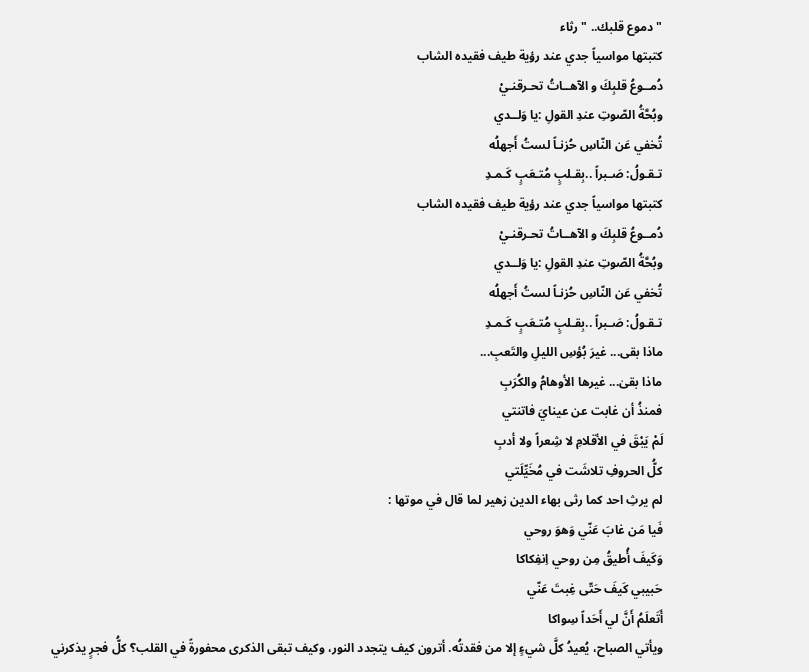"دموع قلبك.. " رثاء
كتبتها مواسياً جدي عند رؤية طيف فقيده الشاب
دُمــوعُ قلبِكَ و الآهــاتُ تحـرقنـيْ
وبُحَّةُ الصّوتِ عندِ القولِ :يا وَلــدي
تُخفي عَن النّاسِ حُزنـاً لستُ أَجهلُه
تـقـولُ: صَـبراً ..بِقـلبٍ مُتـعَبٍ كَـمـدِ
كتبتها مواسياً جدي عند رؤية طيف فقيده الشاب
دُمــوعُ قلبِكَ و الآهــاتُ تحـرقنـيْ
وبُحَّةُ الصّوتِ عندِ القولِ :يا وَلــدي
تُخفي عَن النّاسِ حُزنـاً لستُ أَجهلُه
تـقـولُ: صَـبراً ..بِقـلبٍ مُتـعَبٍ كَـمـدِ
ماذا بقى... غيرَ بُؤسِ الليلِ والتَعبِ...
ماذا بقىٰ... غيرها الأوهامُ والكُرَبِ
فمنذُ أن غابت عن عينايَ فاتنتي
لَمْ يَبْقَ في الأقلامِ لا شِعراً ولا أدبِ
كلُّ الحروفِ تلاشَت في مُخَيِّلَتي
لم يرثِ احد كما رثى بهاء الدين زهير لما قال في موتها :
فَيا مَن غابَ عَنّي وَهوَ روحي
وَكَيفَ أُطيقُ مِن روحي اِنفِكاكا
حَبيبي كَيفَ حَتّى غِبتَ عَنّي
أَتَعلَمُ أَنَّ لي أَحَداً سِواكا
ويأتي الصباح، يُعيدُ كلَّ شيءٍ إلا من فقدتُه. أترون كيف يتجدد النور، وكيف تبقى الذكرى محفورةً في القلب؟ كلُّ فجرٍ يذكرني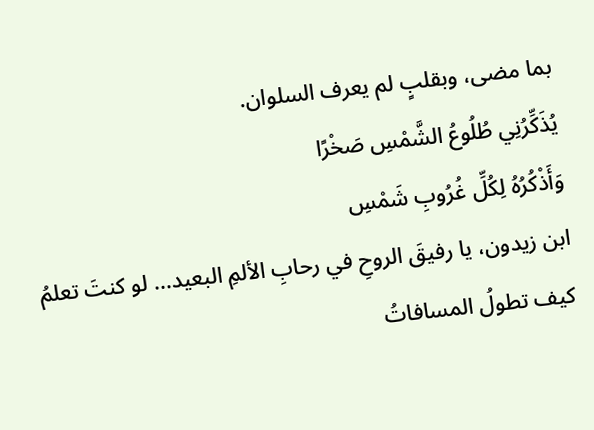بما مضى، وبقلبٍ لم يعرف السلوان.
يُذَكِّرُنِي طُلُوعُ الشَّمْسِ صَخْرًا
وَأَذْكُرُهُ لِكُلِّ غُرُوبِ شَمْسِ
ابن زيدون، يا رفيقَ الروحِ في رحابِ الألمِ البعيد... لو كنتَ تعلمُ كيف تطولُ المسافاتُ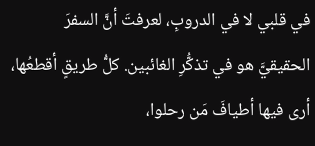في قلبي لا في الدروبِ، لعرفتَ أنَّ السفرَ الحقيقيَّ هو في تذكُّرِ الغائبين. كلُّ طريقٍ أقطعُها، أرى فيها أطيافَ مَن رحلوا،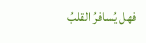فهل يُسافرُ القلبُ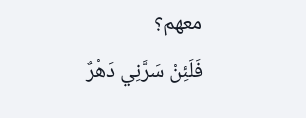معهم؟
فَلَئِنْ سَرَّنِي دَهْرٌ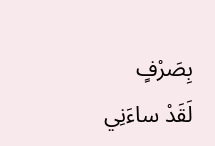بِصَرْفٍ
لَقَدْ ساءَنِي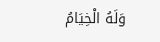وَلَهُ الْخِيَامُ